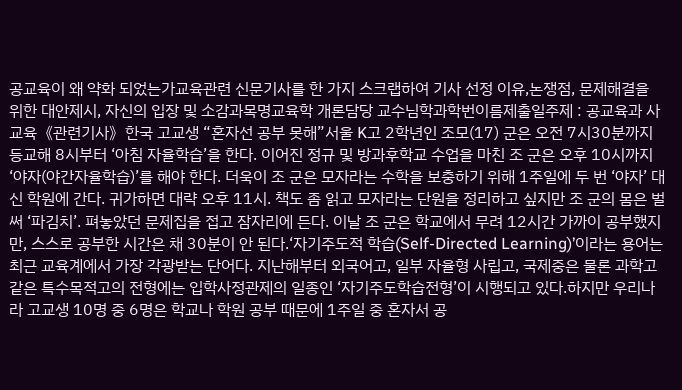공교육이 왜 약화 되었는가교육관련 신문기사를 한 가지 스크랩하여 기사 선정 이유,논쟁점, 문제해결을 위한 대안제시, 자신의 입장 및 소감과목명교육학 개론담당 교수님학과학번이름제출일주제 : 공교육과 사교육《관련기사》한국 고교생 “혼자선 공부 못해”서울 K고 2학년인 조모(17) 군은 오전 7시30분까지 등교해 8시부터 ‘아침 자율학습’을 한다. 이어진 정규 및 방과후학교 수업을 마친 조 군은 오후 10시까지 ‘야자(야간자율학습)’를 해야 한다. 더욱이 조 군은 모자라는 수학을 보충하기 위해 1주일에 두 번 ‘야자’ 대신 학원에 간다. 귀가하면 대략 오후 11시. 책도 좀 읽고 모자라는 단원을 정리하고 싶지만 조 군의 몸은 벌써 ‘파김치’. 펴놓았던 문제집을 접고 잠자리에 든다. 이날 조 군은 학교에서 무려 12시간 가까이 공부했지만, 스스로 공부한 시간은 채 30분이 안 된다.‘자기주도적 학습(Self-Directed Learning)’이라는 용어는 최근 교육계에서 가장 각광받는 단어다. 지난해부터 외국어고, 일부 자율형 사립고, 국제중은 물론 과학고 같은 특수목적고의 전형에는 입학사정관제의 일종인 ‘자기주도학습전형’이 시행되고 있다.하지만 우리나라 고교생 10명 중 6명은 학교나 학원 공부 때문에 1주일 중 혼자서 공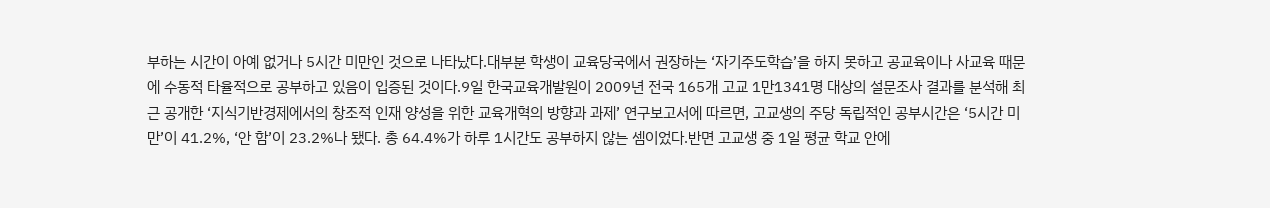부하는 시간이 아예 없거나 5시간 미만인 것으로 나타났다.대부분 학생이 교육당국에서 권장하는 ‘자기주도학습’을 하지 못하고 공교육이나 사교육 때문에 수동적 타율적으로 공부하고 있음이 입증된 것이다.9일 한국교육개발원이 2009년 전국 165개 고교 1만1341명 대상의 설문조사 결과를 분석해 최근 공개한 ‘지식기반경제에서의 창조적 인재 양성을 위한 교육개혁의 방향과 과제’ 연구보고서에 따르면, 고교생의 주당 독립적인 공부시간은 ‘5시간 미만’이 41.2%, ‘안 함’이 23.2%나 됐다. 총 64.4%가 하루 1시간도 공부하지 않는 셈이었다.반면 고교생 중 1일 평균 학교 안에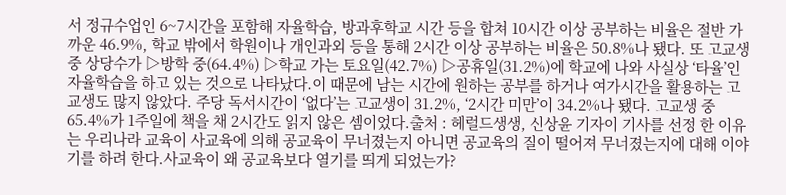서 정규수업인 6~7시간을 포함해 자율학습, 방과후학교 시간 등을 합쳐 10시간 이상 공부하는 비율은 절반 가까운 46.9%, 학교 밖에서 학원이나 개인과외 등을 통해 2시간 이상 공부하는 비율은 50.8%나 됐다. 또 고교생 중 상당수가 ▷방학 중(64.4%) ▷학교 가는 토요일(42.7%) ▷공휴일(31.2%)에 학교에 나와 사실상 ‘타율’인 자율학습을 하고 있는 것으로 나타났다.이 때문에 남는 시간에 원하는 공부를 하거나 여가시간을 활용하는 고교생도 많지 않았다. 주당 독서시간이 ‘없다’는 고교생이 31.2%, ‘2시간 미만’이 34.2%나 됐다. 고교생 중 65.4%가 1주일에 책을 채 2시간도 읽지 않은 셈이었다.출처 : 헤럴드생생, 신상윤 기자이 기사를 선정 한 이유는 우리나라 교육이 사교육에 의해 공교육이 무너졌는지 아니면 공교육의 질이 떨어져 무너졌는지에 대해 이야기를 하려 한다.사교육이 왜 공교육보다 열기를 띄게 되었는가?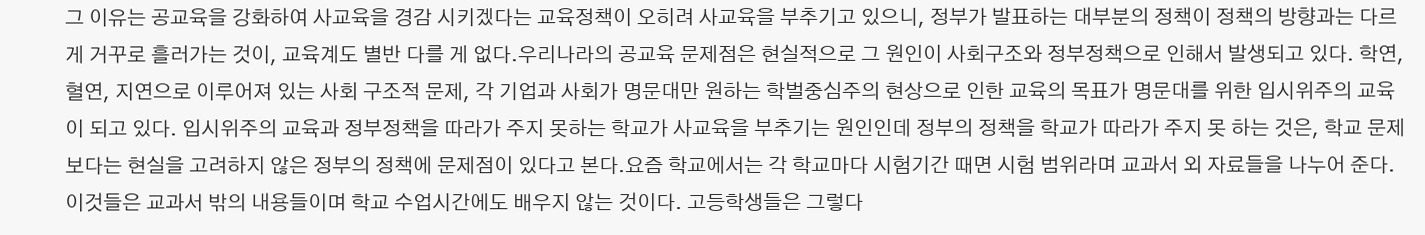그 이유는 공교육을 강화하여 사교육을 경감 시키겠다는 교육정책이 오히려 사교육을 부추기고 있으니, 정부가 발표하는 대부분의 정책이 정책의 방향과는 다르게 거꾸로 흘러가는 것이, 교육계도 별반 다를 게 없다.우리나라의 공교육 문제점은 현실적으로 그 원인이 사회구조와 정부정책으로 인해서 발생되고 있다. 학연, 혈연, 지연으로 이루어져 있는 사회 구조적 문제, 각 기업과 사회가 명문대만 원하는 학벌중심주의 현상으로 인한 교육의 목표가 명문대를 위한 입시위주의 교육이 되고 있다. 입시위주의 교육과 정부정책을 따라가 주지 못하는 학교가 사교육을 부추기는 원인인데 정부의 정책을 학교가 따라가 주지 못 하는 것은, 학교 문제 보다는 현실을 고려하지 않은 정부의 정책에 문제점이 있다고 본다.요즘 학교에서는 각 학교마다 시험기간 때면 시험 범위라며 교과서 외 자료들을 나누어 준다. 이것들은 교과서 밖의 내용들이며 학교 수업시간에도 배우지 않는 것이다. 고등학생들은 그렇다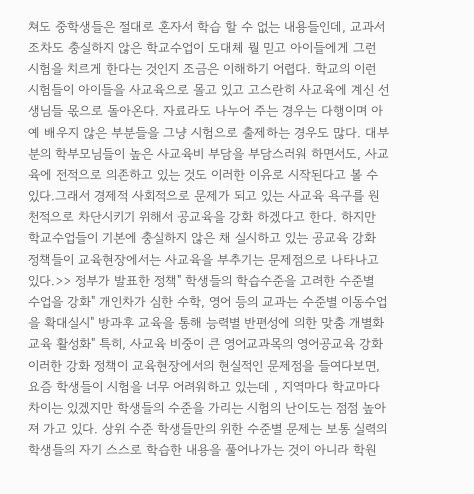쳐도 중학생들은 절대로 혼자서 학습 할 수 없는 내용들인데, 교과서조차도 충실하지 않은 학교수업이 도대체 뭘 믿고 아이들에게 그런 시험을 치르게 한다는 것인지 조금은 이해하기 어렵다. 학교의 이런 시험들이 아이들을 사교육으로 몰고 있고 고스란히 사교육에 계신 선생님들 몫으로 돌아온다. 자료라도 나누어 주는 경우는 다행이며 아예 배우지 않은 부분들을 그냥 시험으로 출제하는 경우도 많다. 대부분의 학부모님들이 높은 사교육비 부담을 부담스러워 하면서도, 사교육에 전적으로 의존하고 있는 것도 이러한 이유로 시작된다고 볼 수 있다.그래서 경제적 사회적으로 문제가 되고 있는 사교육 욕구를 원천적으로 차단시키기 위해서 공교육을 강화 하겠다고 한다. 하지만 학교수업들이 기본에 충실하지 않은 채 실시하고 있는 공교육 강화 정책들이 교육현장에서는 사교육을 부추기는 문제점으로 나타나고 있다.>> 정부가 발표한 정책" 학생들의 학습수준을 고려한 수준별 수업을 강화" 개인차가 심한 수학, 영어 등의 교과는 수준별 이동수업을 확대실시" 방과후 교육을 통해 능력별 반편성에 의한 맞춤 개별화 교육 활성화" 특히, 사교육 비중이 큰 영어교과목의 영어공교육 강화이러한 강화 정책이 교육현장에서의 현실적인 문제점을 들여다보면,요즘 학생들이 시험을 너무 어려워하고 있는데 , 지역마다 학교마다 차이는 있겠지만 학생들의 수준을 가리는 시험의 난이도는 점점 높아져 가고 있다. 상위 수준 학생들만의 위한 수준별 문제는 보통 실력의 학생들의 자기 스스로 학습한 내용을 풀어나가는 것이 아니라 학원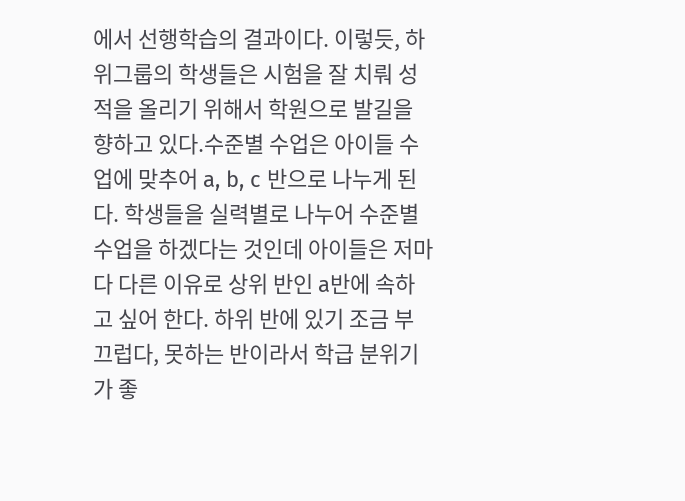에서 선행학습의 결과이다. 이렇듯, 하위그룹의 학생들은 시험을 잘 치뤄 성적을 올리기 위해서 학원으로 발길을 향하고 있다.수준별 수업은 아이들 수업에 맞추어 a, b, c 반으로 나누게 된다. 학생들을 실력별로 나누어 수준별 수업을 하겠다는 것인데 아이들은 저마다 다른 이유로 상위 반인 a반에 속하고 싶어 한다. 하위 반에 있기 조금 부끄럽다, 못하는 반이라서 학급 분위기가 좋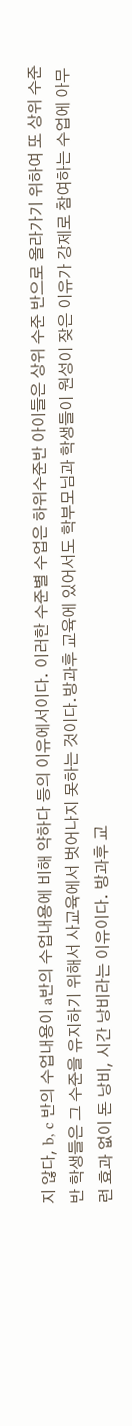지 않다, b, c 반의 수업내용이 a반의 수업내용에 비해 약하다 등의 이유에서이다. 이러한 수준별 수업은 하위수준반 아이들은 상위 수준 반으로 올라가기 위하여 또 상위 수준 반 학생들은 그 수준을 유지하기 위해서 사교육에서 벗어나지 못하는 것이다.방과후 교육에 있어서도 학부모님과 학생들이 원성이 잦은 이유가 강제로 참여하는 수업에 아무런 효과 없이 돈 낭비, 시간 낭비라는 이유이다. 방과후 교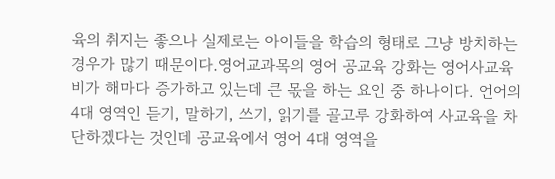육의 취지는 좋으나 실제로는 아이들을 학습의 형태로 그냥 방치하는 경우가 많기 때문이다.영어교과목의 영어 공교육 강화는 영어사교육비가 해마다 증가하고 있는데 큰 몫을 하는 요인 중 하나이다. 언어의 4대 영역인 듣기, 말하기, 쓰기, 읽기를 골고루 강화하여 사교육을 차단하겠다는 것인데 공교육에서 영어 4대 영역을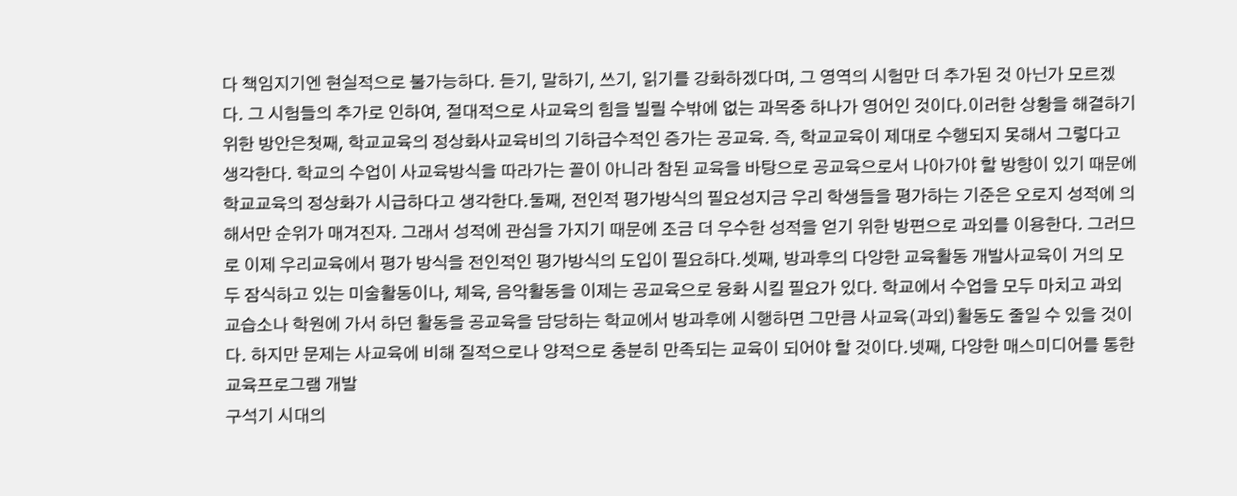다 책임지기엔 현실적으로 불가능하다. 듣기, 말하기, 쓰기, 읽기를 강화하겠다며, 그 영역의 시험만 더 추가된 것 아닌가 모르겠다. 그 시험들의 추가로 인하여, 절대적으로 사교육의 힘을 빌릴 수밖에 없는 과목중 하나가 영어인 것이다.이러한 상황을 해결하기 위한 방안은첫째, 학교교육의 정상화사교육비의 기하급수적인 증가는 공교육. 즉, 학교교육이 제대로 수행되지 못해서 그렇다고 생각한다. 학교의 수업이 사교육방식을 따라가는 꼴이 아니라 참된 교육을 바탕으로 공교육으로서 나아가야 할 방향이 있기 때문에 학교교육의 정상화가 시급하다고 생각한다.둘째, 전인적 평가방식의 필요성지금 우리 학생들을 평가하는 기준은 오로지 성적에 의해서만 순위가 매겨진자. 그래서 성적에 관심을 가지기 때문에 조금 더 우수한 성적을 얻기 위한 방편으로 과외를 이용한다. 그러므로 이제 우리교육에서 평가 방식을 전인적인 평가방식의 도입이 필요하다.셋째, 방과후의 다양한 교육활동 개발사교육이 거의 모두 잠식하고 있는 미술활동이나, 체육, 음악활동을 이제는 공교육으로 융화 시킬 필요가 있다. 학교에서 수업을 모두 마치고 과외 교습소나 학원에 가서 하던 활동을 공교육을 담당하는 학교에서 방과후에 시행하면 그만큼 사교육(과외)활동도 줄일 수 있을 것이다. 하지만 문제는 사교육에 비해 질적으로나 양적으로 충분히 만족되는 교육이 되어야 할 것이다.넷째, 다양한 매스미디어를 통한 교육프로그램 개발
구석기 시대의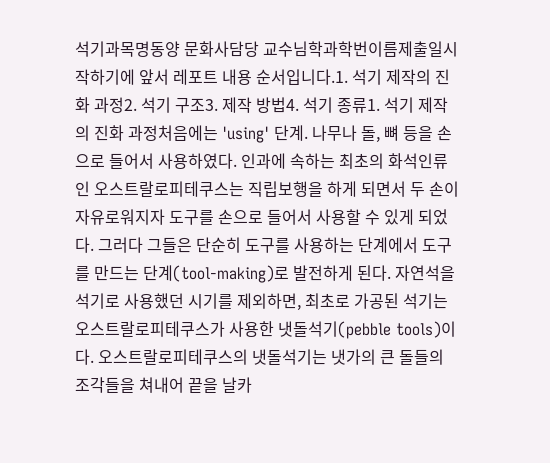석기과목명동양 문화사담당 교수님학과학번이름제출일시작하기에 앞서 레포트 내용 순서입니다.1. 석기 제작의 진화 과정2. 석기 구조3. 제작 방법4. 석기 종류1. 석기 제작의 진화 과정처음에는 'using' 단계. 나무나 돌, 뼈 등을 손으로 들어서 사용하였다. 인과에 속하는 최초의 화석인류인 오스트랄로피테쿠스는 직립보행을 하게 되면서 두 손이 자유로워지자 도구를 손으로 들어서 사용할 수 있게 되었다. 그러다 그들은 단순히 도구를 사용하는 단계에서 도구를 만드는 단계(tool-making)로 발전하게 된다. 자연석을 석기로 사용했던 시기를 제외하면, 최초로 가공된 석기는 오스트랄로피테쿠스가 사용한 냇돌석기(pebble tools)이다. 오스트랄로피테쿠스의 냇돌석기는 냇가의 큰 돌들의 조각들을 쳐내어 끝을 날카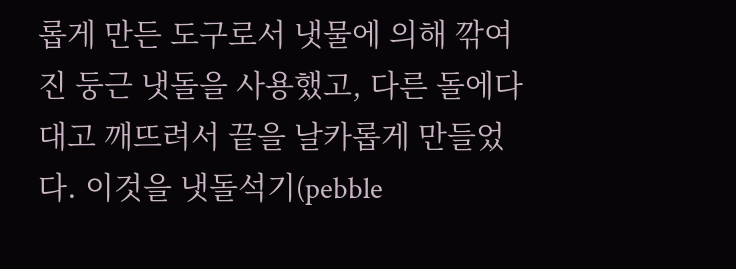롭게 만든 도구로서 냇물에 의해 깎여진 둥근 냇돌을 사용했고, 다른 돌에다 대고 깨뜨려서 끝을 날카롭게 만들었다. 이것을 냇돌석기(pebble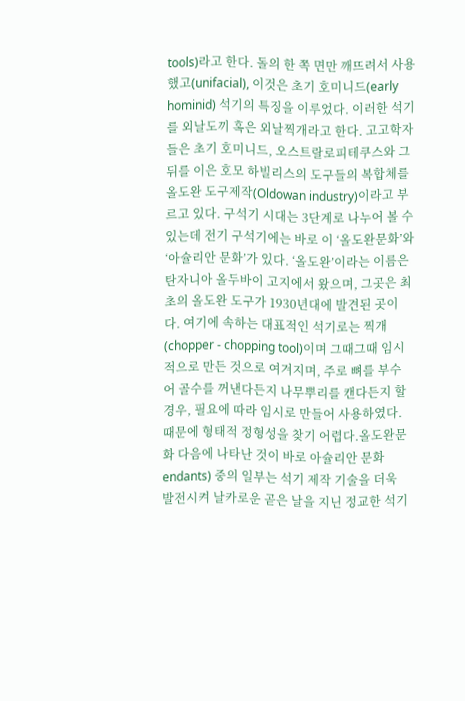tools)라고 한다. 돌의 한 쪽 면만 깨뜨려서 사용했고(unifacial), 이것은 초기 호미니드(early hominid) 석기의 특징을 이루었다. 이러한 석기를 외날도끼 혹은 외날찍개라고 한다. 고고학자들은 초기 호미니드, 오스트랄로피테쿠스와 그 뒤를 이은 호모 하빌리스의 도구들의 복합체를 올도완 도구제작(Oldowan industry)이라고 부르고 있다. 구석기 시대는 3단계로 나누어 볼 수 있는데 전기 구석기에는 바로 이 ‘올도완문화’와 ‘아슐리안 문화’가 있다. ‘올도완’이라는 이름은 탄자니아 올두바이 고지에서 왔으며, 그곳은 최초의 올도완 도구가 1930년대에 발견된 곳이다. 여기에 속하는 대표적인 석기로는 찍개(chopper - chopping tool)이며 그때그때 임시적으로 만든 것으로 여겨지며, 주로 뼈를 부수어 골수를 꺼낸다든지 나무뿌리를 캔다든지 할 경우, 필요에 따라 임시로 만들어 사용하였다. 때문에 형태적 정형성을 찾기 어렵다.올도완문화 다음에 나타난 것이 바로 아슐리안 문화endants) 중의 일부는 석기 제작 기술을 더욱 발전시켜 날카로운 곧은 날을 지닌 정교한 석기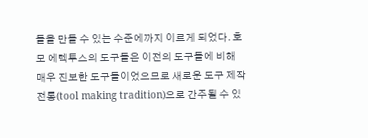들을 만들 수 있는 수준에까지 이르게 되었다. 호모 에렉투스의 도구들은 이전의 도구들에 비해 매우 진보한 도구들이었으므로 새로운 도구 제작 전통(tool making tradition)으로 간주될 수 있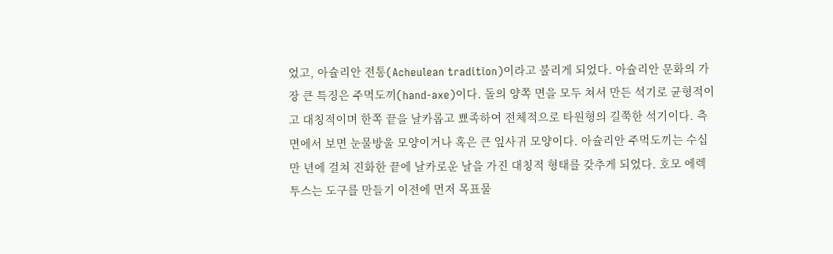었고, 아슐리안 전통(Acheulean tradition)이라고 불리게 되었다. 아슐리안 문화의 가장 큰 특징은 주먹도끼(hand-axe)이다. 돌의 양쪽 면을 모두 쳐서 만든 석기로 균형적이고 대칭적이며 한쪽 끝을 날카롭고 뾰족하여 전체적으로 타원형의 길쭉한 석기이다. 측면에서 보면 눈물방울 모양이거나 혹은 큰 잎사귀 모양이다. 아슐리안 주먹도끼는 수십만 년에 걸쳐 진화한 끝에 날카로운 날을 가진 대칭적 형태를 갖추게 되었다. 호모 에렉투스는 도구를 만들기 이전에 먼저 목표물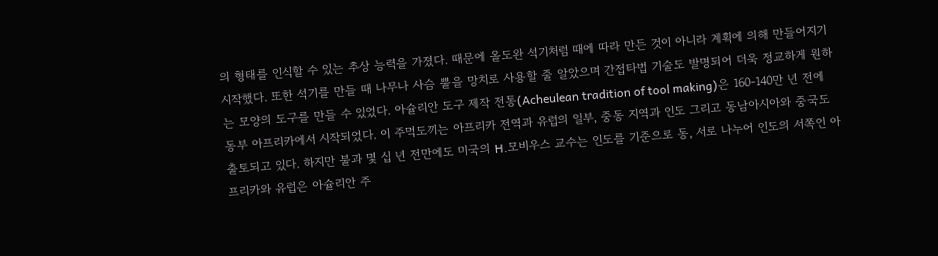의 형태를 인식할 수 있는 추상 능력을 가졌다. 때문에 올도완 석기처럼 때에 따라 만든 것이 아니라 계획에 의해 만들어지기 시작했다. 또한 석기를 만들 때 나무나 사슴 뿔을 망치로 사용할 줄 알았으며 간접타법 기술도 발명되어 더욱 정교하게 원하는 모양의 도구를 만들 수 있었다. 아슐리안 도구 제작 전통(Acheulean tradition of tool making)은 160-140만 년 전에 동부 아프리카에서 시작되었다. 이 주먹도끼는 아프리카 전역과 유럽의 일부, 중동 지역과 인도 그리고 동남아시아와 중국도 출토되고 있다. 하지만 불과 몇 십 년 전만에도 미국의 H.모비우스 교수는 인도를 기준으로 동, 서로 나누어 인도의 서쪽인 아프리카와 유럽은 아슐리안 주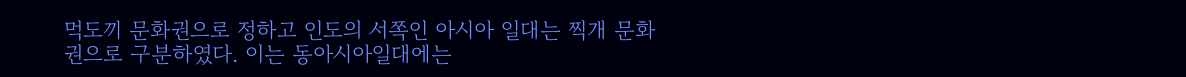먹도끼 문화권으로 정하고 인도의 서쪽인 아시아 일대는 찍개 문화권으로 구분하였다. 이는 동아시아일대에는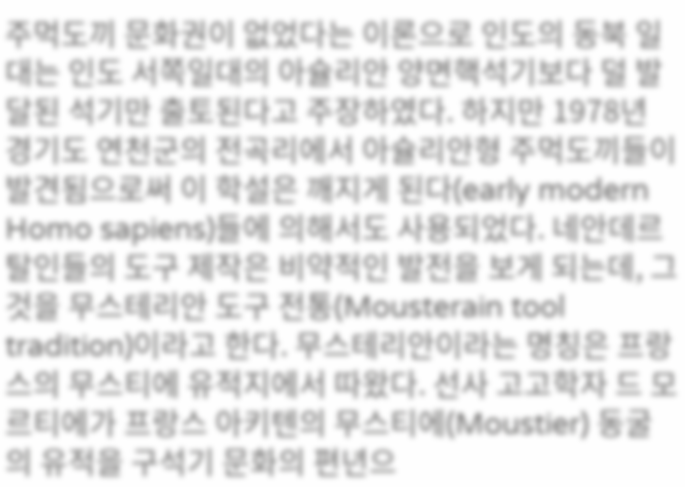주먹도끼 문화권이 없었다는 이론으로 인도의 동북 일대는 인도 서쪽일대의 아슐리안 양면핵석기보다 덜 발달된 석기만 출토된다고 주장하였다. 하지만 1978년 경기도 연천군의 전곡리에서 아슐리안형 주먹도끼들이 발견됨으로써 이 학설은 깨지게 된다(early modern Homo sapiens)들에 의해서도 사용되었다. 네안데르탈인들의 도구 제작은 비약적인 발전을 보게 되는데, 그것을 무스테리안 도구 전통(Mousterain tool tradition)이라고 한다. 무스테리안이라는 명칭은 프랑스의 무스티에 유적지에서 따왔다. 선사 고고학자 드 모르티에가 프랑스 아키텐의 무스티에(Moustier) 동굴의 유적을 구석기 문화의 편년으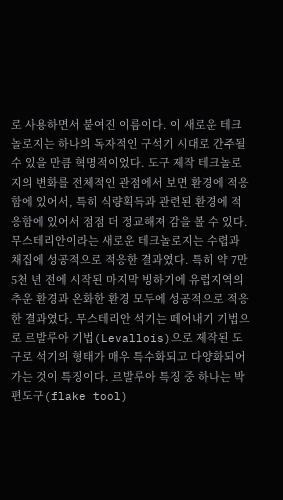로 사용하면서 붙여진 이름이다. 이 새로운 테크놀로지는 하나의 독자적인 구석기 시대로 간주될 수 있을 만큼 혁명적이었다. 도구 제작 테크놀로지의 변화를 전체적인 관점에서 보면 환경에 적응함에 있어서, 특히 식량획득과 관련된 환경에 적응함에 있어서 점점 더 정교해져 감을 볼 수 있다. 무스테리안이라는 새로운 테크놀로지는 수렵과 채집에 성공적으로 적응한 결과였다. 특히 약 7만5천 년 전에 시작된 마지막 빙하기에 유럽지역의 추운 환경과 온화한 환경 모두에 성공적으로 적응한 결과였다. 무스테리안 석기는 떼어내기 기법으로 르발루아 기법(Levallois)으로 제작된 도구로 석기의 형태가 매우 특수화되고 다양화되어 가는 것이 특징이다. 르발루아 특징 중 하나는 박편도구(flake tool)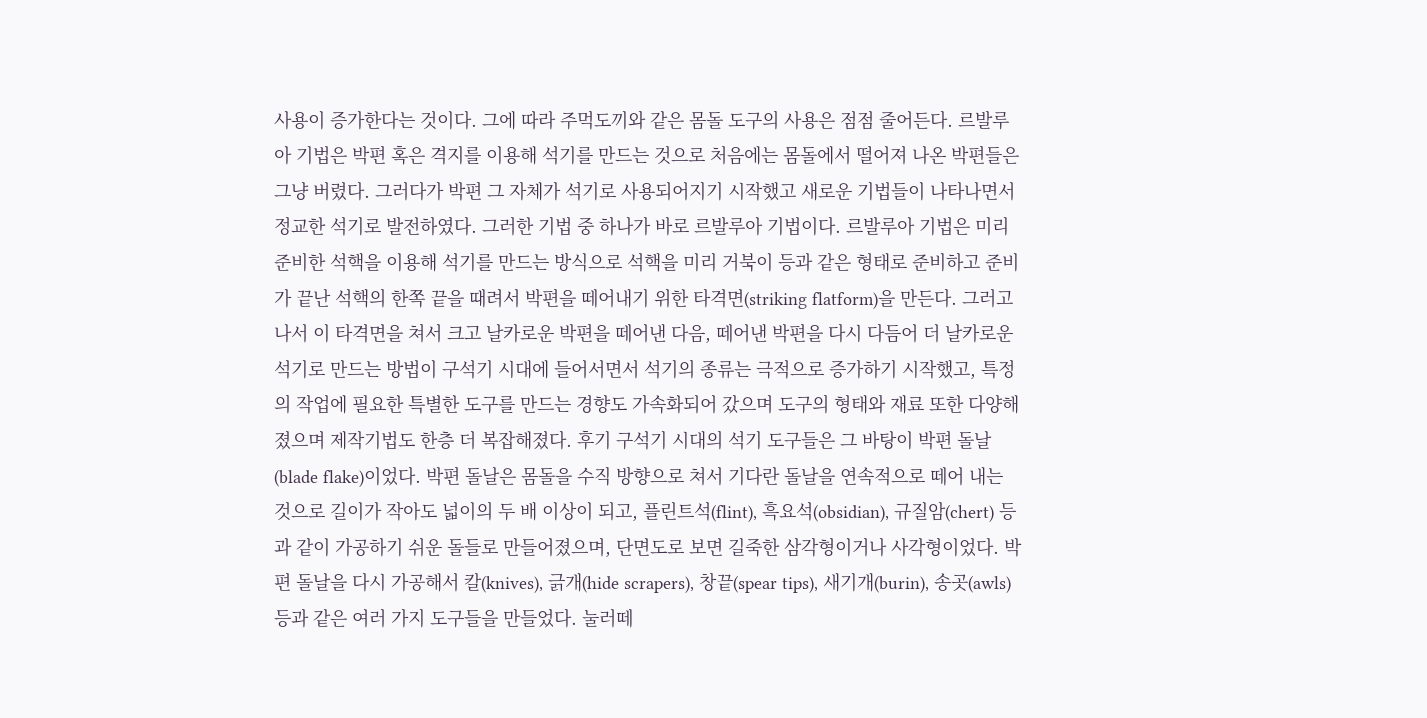사용이 증가한다는 것이다. 그에 따라 주먹도끼와 같은 몸돌 도구의 사용은 점점 줄어든다. 르발루아 기법은 박편 혹은 격지를 이용해 석기를 만드는 것으로 처음에는 몸돌에서 떨어져 나온 박편들은 그냥 버렸다. 그러다가 박편 그 자체가 석기로 사용되어지기 시작했고 새로운 기법들이 나타나면서 정교한 석기로 발전하였다. 그러한 기법 중 하나가 바로 르발루아 기법이다. 르발루아 기법은 미리 준비한 석핵을 이용해 석기를 만드는 방식으로 석핵을 미리 거북이 등과 같은 형태로 준비하고 준비가 끝난 석핵의 한쪽 끝을 때려서 박편을 떼어내기 위한 타격면(striking flatform)을 만든다. 그러고 나서 이 타격면을 쳐서 크고 날카로운 박편을 떼어낸 다음, 떼어낸 박편을 다시 다듬어 더 날카로운 석기로 만드는 방법이 구석기 시대에 들어서면서 석기의 종류는 극적으로 증가하기 시작했고, 특정의 작업에 필요한 특별한 도구를 만드는 경향도 가속화되어 갔으며 도구의 형태와 재료 또한 다양해졌으며 제작기법도 한층 더 복잡해졌다. 후기 구석기 시대의 석기 도구들은 그 바탕이 박편 돌날(blade flake)이었다. 박편 돌날은 몸돌을 수직 방향으로 쳐서 기다란 돌날을 연속적으로 떼어 내는 것으로 길이가 작아도 넓이의 두 배 이상이 되고, 플린트석(flint), 흑요석(obsidian), 규질암(chert) 등과 같이 가공하기 쉬운 돌들로 만들어졌으며, 단면도로 보면 길죽한 삼각형이거나 사각형이었다. 박편 돌날을 다시 가공해서 칼(knives), 긁개(hide scrapers), 창끝(spear tips), 새기개(burin), 송곳(awls) 등과 같은 여러 가지 도구들을 만들었다. 눌러떼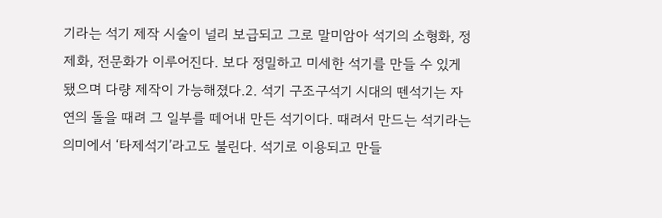기라는 석기 제작 시술이 널리 보급되고 그로 말미암아 석기의 소형화, 정제화, 전문화가 이루어진다. 보다 정밀하고 미세한 석기를 만들 수 있게 됐으며 다량 제작이 가능해졌다.2. 석기 구조구석기 시대의 뗀석기는 자연의 돌을 때려 그 일부를 떼어내 만든 석기이다. 때려서 만드는 석기라는 의미에서 ‘타제석기’라고도 불린다. 석기로 이용되고 만들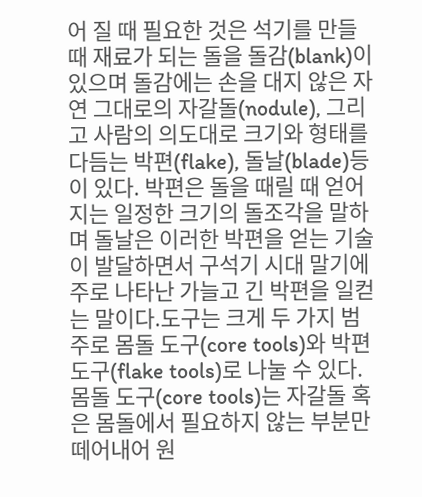어 질 때 필요한 것은 석기를 만들 때 재료가 되는 돌을 돌감(blank)이 있으며 돌감에는 손을 대지 않은 자연 그대로의 자갈돌(nodule), 그리고 사람의 의도대로 크기와 형태를 다듬는 박편(flake), 돌날(blade)등이 있다. 박편은 돌을 때릴 때 얻어지는 일정한 크기의 돌조각을 말하며 돌날은 이러한 박편을 얻는 기술이 발달하면서 구석기 시대 말기에 주로 나타난 가늘고 긴 박편을 일컫는 말이다.도구는 크게 두 가지 범주로 몸돌 도구(core tools)와 박편 도구(flake tools)로 나눌 수 있다. 몸돌 도구(core tools)는 자갈돌 혹은 몸돌에서 필요하지 않는 부분만 떼어내어 원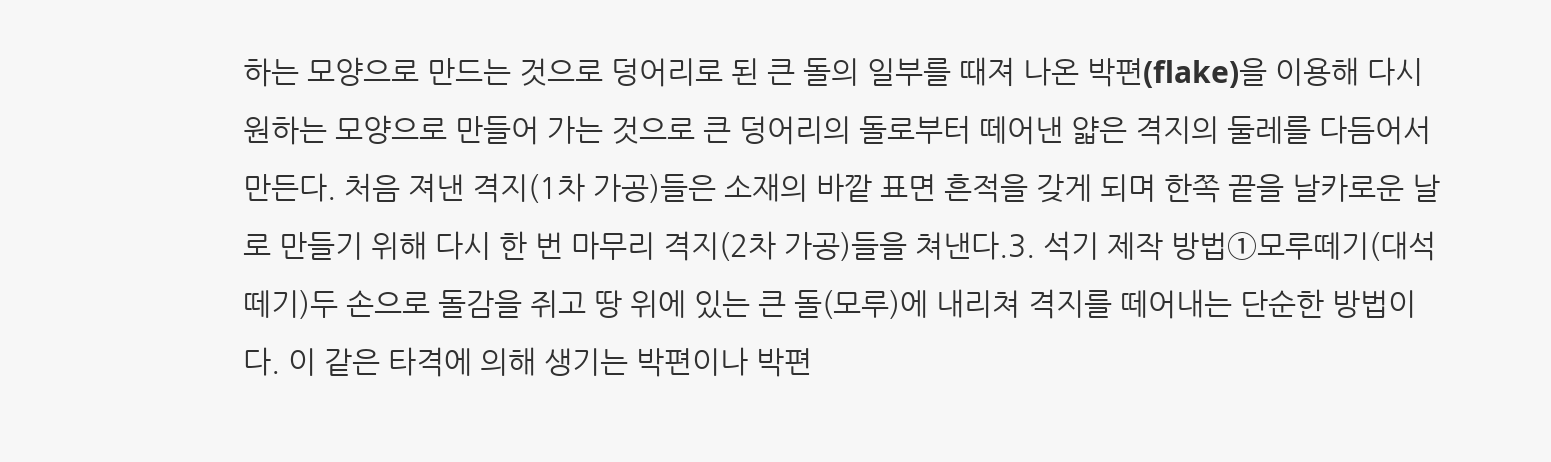하는 모양으로 만드는 것으로 덩어리로 된 큰 돌의 일부를 때져 나온 박편(flake)을 이용해 다시 원하는 모양으로 만들어 가는 것으로 큰 덩어리의 돌로부터 떼어낸 얇은 격지의 둘레를 다듬어서 만든다. 처음 져낸 격지(1차 가공)들은 소재의 바깥 표면 흔적을 갖게 되며 한쪽 끝을 날카로운 날로 만들기 위해 다시 한 번 마무리 격지(2차 가공)들을 쳐낸다.3. 석기 제작 방법①모루떼기(대석 떼기)두 손으로 돌감을 쥐고 땅 위에 있는 큰 돌(모루)에 내리쳐 격지를 떼어내는 단순한 방법이다. 이 같은 타격에 의해 생기는 박편이나 박편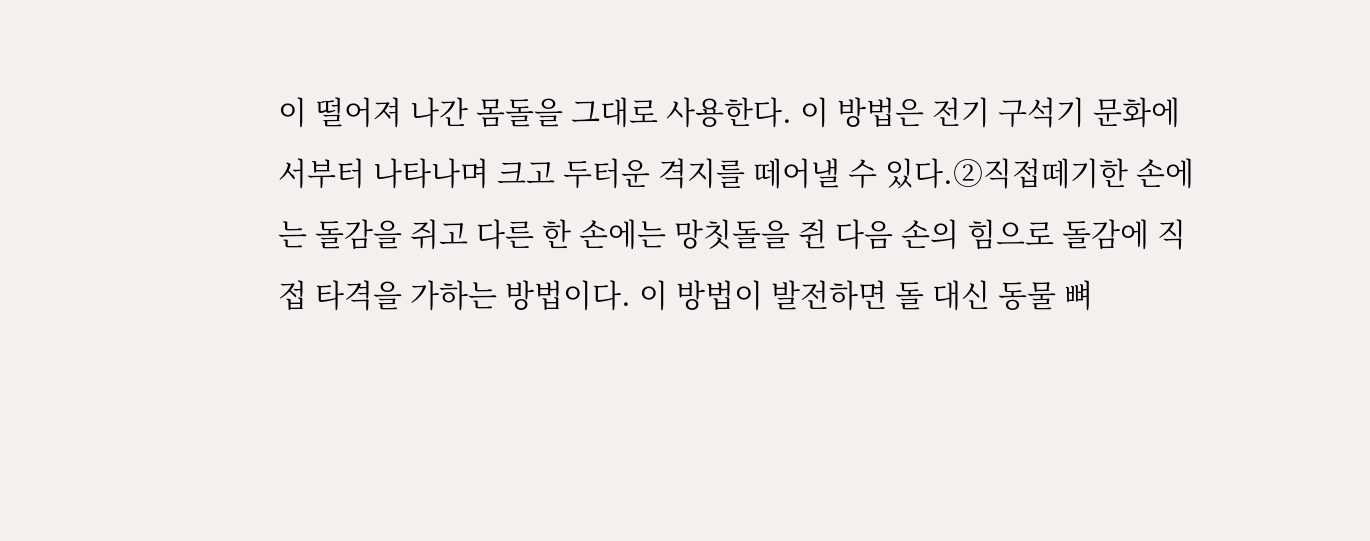이 떨어져 나간 몸돌을 그대로 사용한다. 이 방법은 전기 구석기 문화에서부터 나타나며 크고 두터운 격지를 떼어낼 수 있다.②직접떼기한 손에는 돌감을 쥐고 다른 한 손에는 망칫돌을 쥔 다음 손의 힘으로 돌감에 직접 타격을 가하는 방법이다. 이 방법이 발전하면 돌 대신 동물 뼈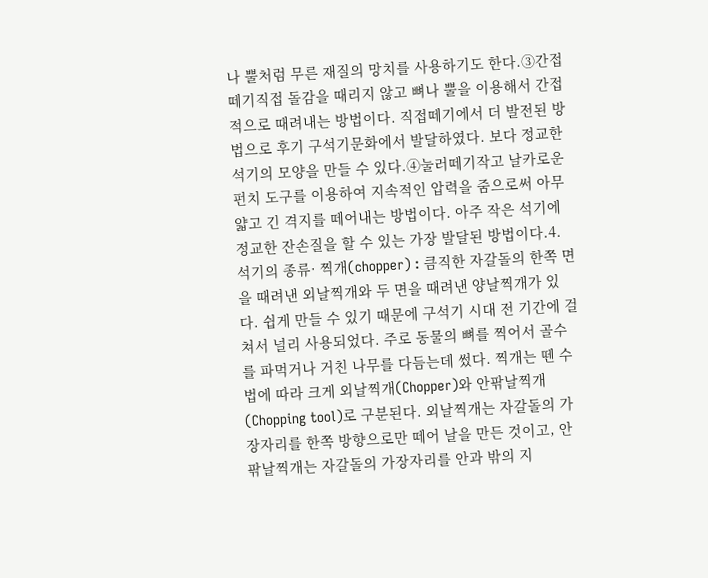나 뿔처럼 무른 재질의 망치를 사용하기도 한다.③간접떼기직접 돌감을 때리지 않고 뼈나 뿔을 이용해서 간접적으로 때려내는 방법이다. 직접떼기에서 더 발전된 방법으로 후기 구석기문화에서 발달하였다. 보다 정교한 석기의 모양을 만들 수 있다.④눌러떼기작고 날카로운 펀치 도구를 이용하여 지속적인 압력을 줌으로써 아무 얇고 긴 격지를 떼어내는 방법이다. 아주 작은 석기에 정교한 잔손질을 할 수 있는 가장 발달된 방법이다.4. 석기의 종류· 찍개(chopper) : 큼직한 자갈돌의 한쪽 면을 때려낸 외날찍개와 두 면을 때려낸 양날찍개가 있다. 쉽게 만들 수 있기 때문에 구석기 시대 전 기간에 걸쳐서 널리 사용되었다. 주로 동물의 뼈를 찍어서 골수를 파먹거나 거친 나무를 다듬는데 썼다. 찍개는 뗀 수법에 따라 크게 외날찍개(Chopper)와 안팎날찍개(Chopping tool)로 구분된다. 외날찍개는 자갈돌의 가장자리를 한쪽 방향으로만 떼어 날을 만든 것이고, 안팎날찍개는 자갈돌의 가장자리를 안과 밖의 지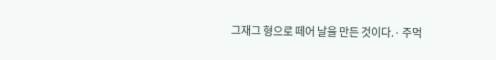그재그 형으로 떼어 날을 만든 것이다.· 주먹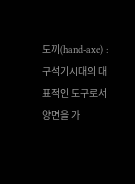도끼(hand-axe) : 구석기시대의 대표적인 도구로서 양면을 가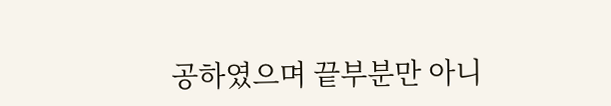공하였으며 끝부분만 아니